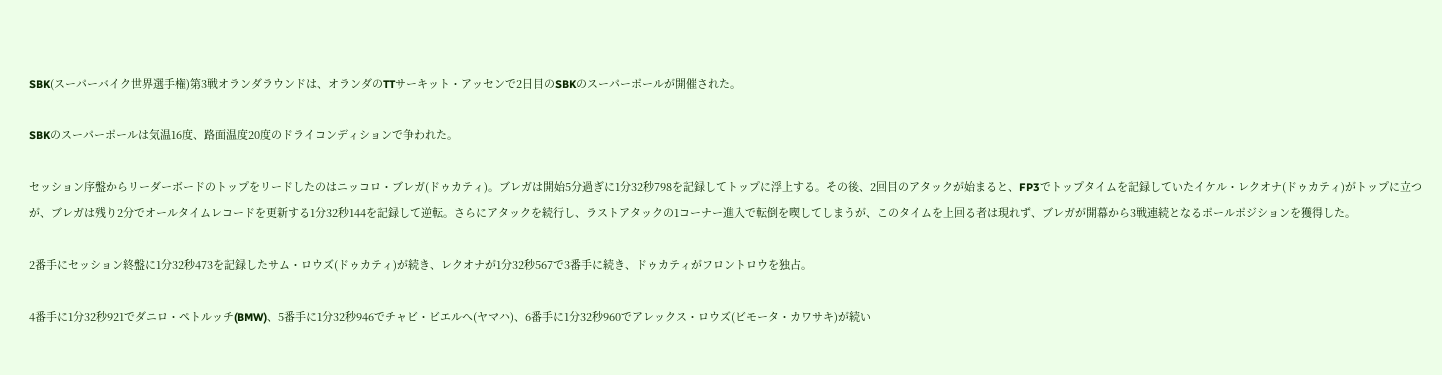SBK(スーパーバイク世界選手権)第3戦オランダラウンドは、オランダのTTサーキット・アッセンで2日目のSBKのスーパーポールが開催された。

SBKのスーパーポールは気温16度、路面温度20度のドライコンディションで争われた。

セッション序盤からリーダーボードのトップをリードしたのはニッコロ・ブレガ(ドゥカティ)。ブレガは開始5分過ぎに1分32秒798を記録してトップに浮上する。その後、2回目のアタックが始まると、FP3でトップタイムを記録していたイケル・レクオナ(ドゥカティ)がトップに立つが、ブレガは残り2分でオールタイムレコードを更新する1分32秒144を記録して逆転。さらにアタックを続行し、ラストアタックの1コーナー進入で転倒を喫してしまうが、このタイムを上回る者は現れず、ブレガが開幕から3戦連続となるポールポジションを獲得した。

2番手にセッション終盤に1分32秒473を記録したサム・ロウズ(ドゥカティ)が続き、レクオナが1分32秒567で3番手に続き、ドゥカティがフロントロウを独占。

4番手に1分32秒921でダニロ・ペトルッチ(BMW)、5番手に1分32秒946でチャビ・ビエルへ(ヤマハ)、6番手に1分32秒960でアレックス・ロウズ(ビモータ・カワサキ)が続い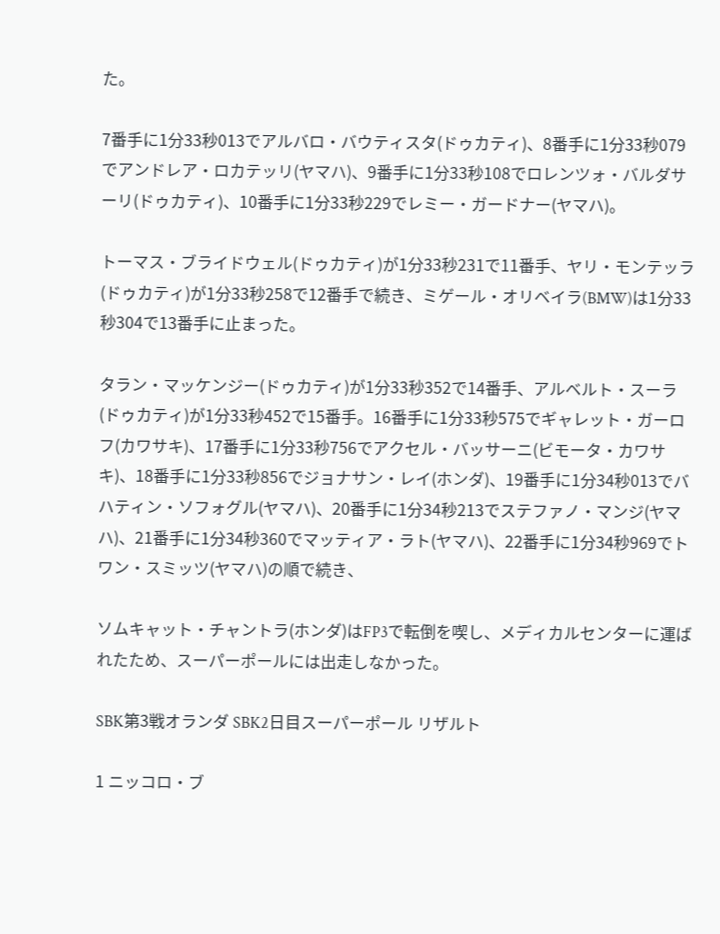た。

7番手に1分33秒013でアルバロ・バウティスタ(ドゥカティ)、8番手に1分33秒079でアンドレア・ロカテッリ(ヤマハ)、9番手に1分33秒108でロレンツォ・バルダサーリ(ドゥカティ)、10番手に1分33秒229でレミー・ガードナー(ヤマハ)。

トーマス・ブライドウェル(ドゥカティ)が1分33秒231で11番手、ヤリ・モンテッラ(ドゥカティ)が1分33秒258で12番手で続き、ミゲール・オリベイラ(BMW)は1分33秒304で13番手に止まった。

タラン・マッケンジー(ドゥカティ)が1分33秒352で14番手、アルベルト・スーラ(ドゥカティ)が1分33秒452で15番手。16番手に1分33秒575でギャレット・ガーロフ(カワサキ)、17番手に1分33秒756でアクセル・バッサーニ(ビモータ・カワサキ)、18番手に1分33秒856でジョナサン・レイ(ホンダ)、19番手に1分34秒013でバハティン・ソフォグル(ヤマハ)、20番手に1分34秒213でステファノ・マンジ(ヤマハ)、21番手に1分34秒360でマッティア・ラト(ヤマハ)、22番手に1分34秒969でトワン・スミッツ(ヤマハ)の順で続き、

ソムキャット・チャントラ(ホンダ)はFP3で転倒を喫し、メディカルセンターに運ばれたため、スーパーポールには出走しなかった。

SBK第3戦オランダ SBK2日目スーパーポール リザルト

1 ニッコロ・ブ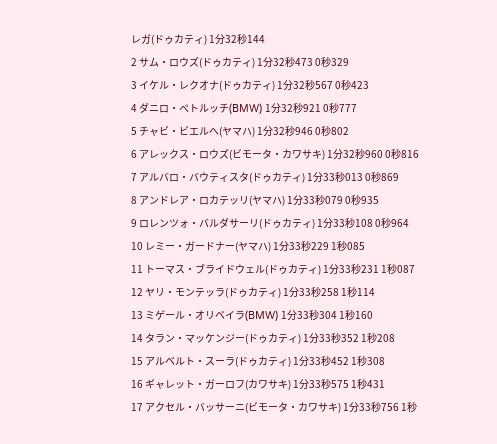レガ(ドゥカティ) 1分32秒144
2 サム・ロウズ(ドゥカティ) 1分32秒473 0秒329
3 イケル・レクオナ(ドゥカティ) 1分32秒567 0秒423
4 ダニロ・ペトルッチ(BMW) 1分32秒921 0秒777
5 チャビ・ビエルへ(ヤマハ) 1分32秒946 0秒802
6 アレックス・ロウズ(ビモータ・カワサキ) 1分32秒960 0秒816
7 アルバロ・バウティスタ(ドゥカティ) 1分33秒013 0秒869
8 アンドレア・ロカテッリ(ヤマハ) 1分33秒079 0秒935
9 ロレンツォ・バルダサーリ(ドゥカティ) 1分33秒108 0秒964
10 レミー・ガードナー(ヤマハ) 1分33秒229 1秒085
11 トーマス・ブライドウェル(ドゥカティ) 1分33秒231 1秒087
12 ヤリ・モンテッラ(ドゥカティ) 1分33秒258 1秒114
13 ミゲール・オリベイラ(BMW) 1分33秒304 1秒160
14 タラン・マッケンジー(ドゥカティ) 1分33秒352 1秒208
15 アルベルト・スーラ(ドゥカティ) 1分33秒452 1秒308
16 ギャレット・ガーロフ(カワサキ) 1分33秒575 1秒431
17 アクセル・バッサーニ(ビモータ・カワサキ) 1分33秒756 1秒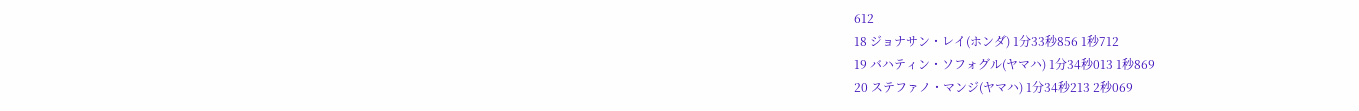612
18 ジョナサン・レイ(ホンダ) 1分33秒856 1秒712
19 バハティン・ソフォグル(ヤマハ) 1分34秒013 1秒869
20 ステファノ・マンジ(ヤマハ) 1分34秒213 2秒069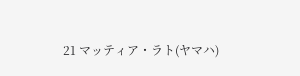21 マッティア・ラト(ヤマハ)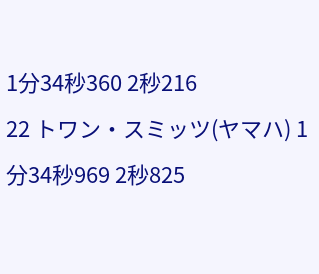1分34秒360 2秒216
22 トワン・スミッツ(ヤマハ) 1分34秒969 2秒825